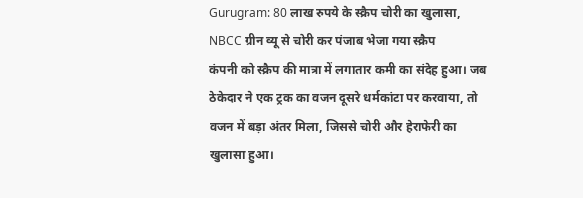Gurugram: 80 लाख रुपये के स्क्रैप चोरी का खुलासा, NBCC ग्रीन व्यू से चोरी कर पंजाब भेजा गया स्क्रैप
कंपनी को स्क्रैप की मात्रा में लगातार कमी का संदेह हुआ। जब ठेकेदार ने एक ट्रक का वजन दूसरे धर्मकांटा पर करवाया, तो वजन में बड़ा अंतर मिला, जिससे चोरी और हेराफेरी का खुलासा हुआ।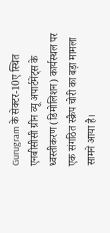Gurugram के सेक्टर-10ए स्थित एनबीसीसी ग्रीन व्यू अपार्टमेंट्स के ध्वस्तीकरण (डिमोलिशन) कार्यस्थल पर एक संगठित स्क्रैप चोरी का बड़ा मामला सामने आया है।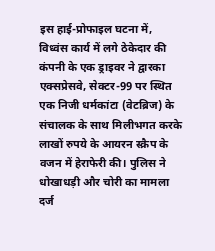इस हाई-प्रोफाइल घटना में, विध्वंस कार्य में लगे ठेकेदार की कंपनी के एक ड्राइवर ने द्वारका एक्सप्रेसवे, सेक्टर-99 पर स्थित एक निजी धर्मकांटा (वेटब्रिज) के संचालक के साथ मिलीभगत करके लाखों रुपये के आयरन स्क्रैप के वजन में हेराफेरी की। पुलिस ने धोखाधड़ी और चोरी का मामला दर्ज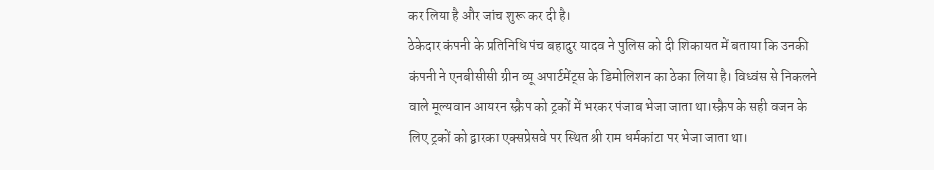कर लिया है और जांच शुरू कर दी है।
ठेकेदार कंपनी के प्रतिनिधि पंच बहादुर यादव ने पुलिस को दी शिकायत में बताया कि उनकी कंपनी ने एनबीसीसी ग्रीन व्यू अपार्टमेंट्स के डिमोलिशन का ठेका लिया है। विध्वंस से निकलने वाले मूल्यवान आयरन स्क्रैप को ट्रकों में भरकर पंजाब भेजा जाता था।स्क्रैप के सही वजन के लिए ट्रकों को द्वारका एक्सप्रेसवे पर स्थित श्री राम धर्मकांटा पर भेजा जाता था।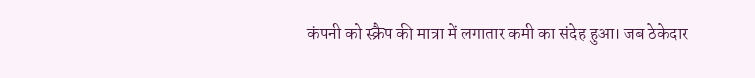कंपनी को स्क्रैप की मात्रा में लगातार कमी का संदेह हुआ। जब ठेकेदार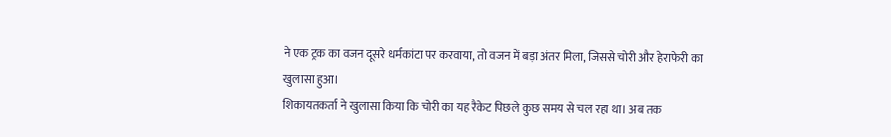ने एक ट्रक का वजन दूसरे धर्मकांटा पर करवाया, तो वजन में बड़ा अंतर मिला, जिससे चोरी और हेराफेरी का खुलासा हुआ।
शिकायतकर्ता ने खुलासा किया कि चोरी का यह रैकेट पिछले कुछ समय से चल रहा था। अब तक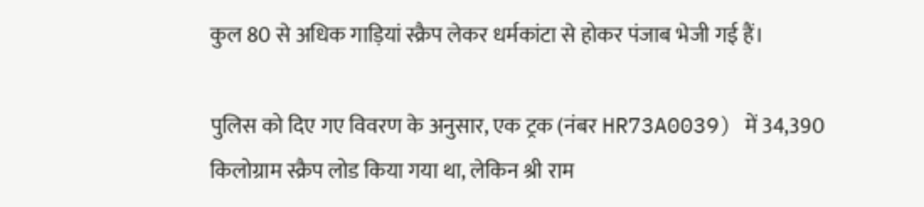कुल 80 से अधिक गाड़ियां स्क्रैप लेकर धर्मकांटा से होकर पंजाब भेजी गई हैं।

पुलिस को दिए गए विवरण के अनुसार, एक ट्रक (नंबर HR73A0039) में 34,390 किलोग्राम स्क्रैप लोड किया गया था, लेकिन श्री राम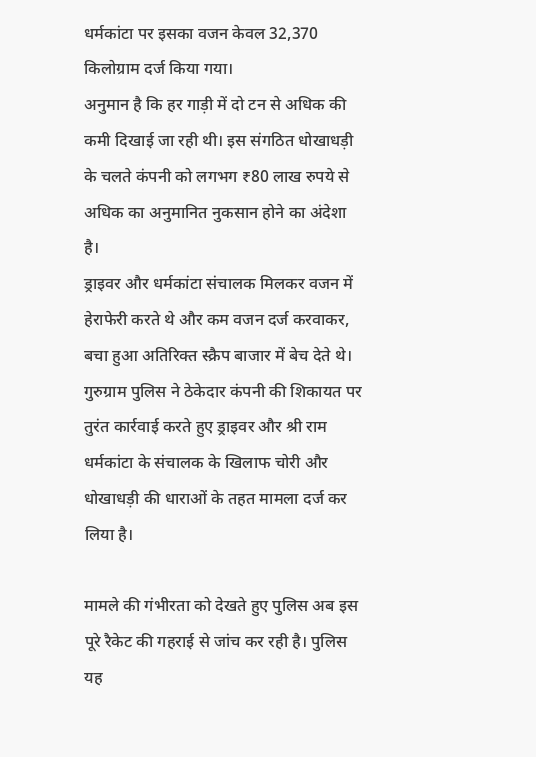धर्मकांटा पर इसका वजन केवल 32,370 किलोग्राम दर्ज किया गया।
अनुमान है कि हर गाड़ी में दो टन से अधिक की कमी दिखाई जा रही थी। इस संगठित धोखाधड़ी के चलते कंपनी को लगभग ₹80 लाख रुपये से अधिक का अनुमानित नुकसान होने का अंदेशा है।
ड्राइवर और धर्मकांटा संचालक मिलकर वजन में हेराफेरी करते थे और कम वजन दर्ज करवाकर, बचा हुआ अतिरिक्त स्क्रैप बाजार में बेच देते थे।
गुरुग्राम पुलिस ने ठेकेदार कंपनी की शिकायत पर तुरंत कार्रवाई करते हुए ड्राइवर और श्री राम धर्मकांटा के संचालक के खिलाफ चोरी और धोखाधड़ी की धाराओं के तहत मामला दर्ज कर लिया है।

मामले की गंभीरता को देखते हुए पुलिस अब इस पूरे रैकेट की गहराई से जांच कर रही है। पुलिस यह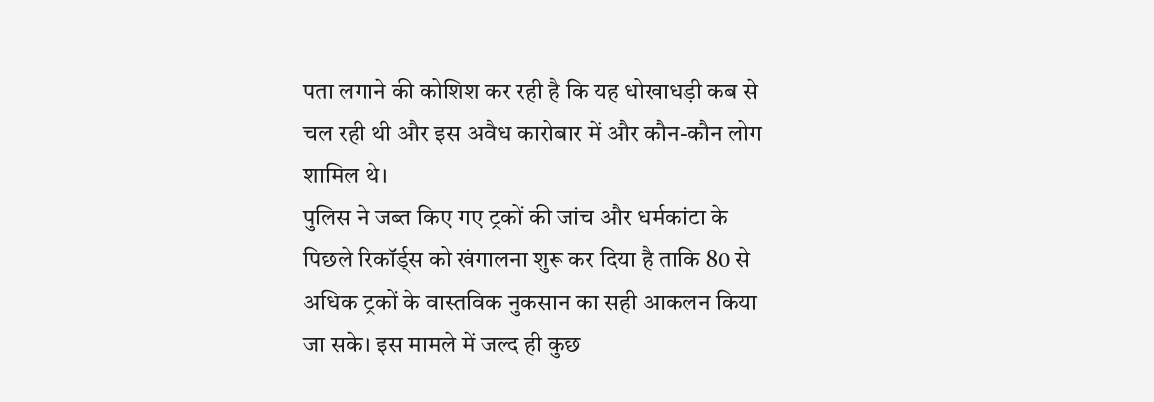पता लगाने की कोशिश कर रही है कि यह धोखाधड़ी कब से चल रही थी और इस अवैध कारोबार में और कौन-कौन लोग शामिल थे।
पुलिस ने जब्त किए गए ट्रकों की जांच और धर्मकांटा के पिछले रिकॉर्ड्स को खंगालना शुरू कर दिया है ताकि 80 से अधिक ट्रकों के वास्तविक नुकसान का सही आकलन किया जा सके। इस मामले में जल्द ही कुछ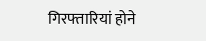गिरफ्तारियां होने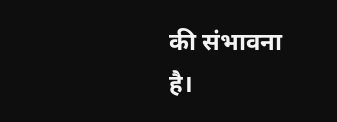की संभावना है।